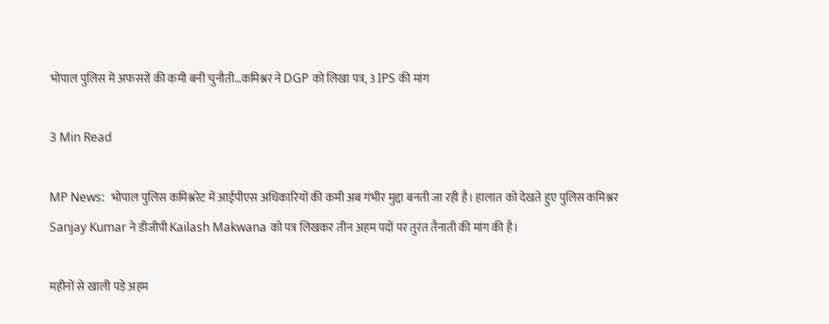भोपाल पुलिस में अफसरों की कमी बनी चुनौती…कमिश्नर ने DGP को लिखा पत्र, 3 IPS की मांग

3 Min Read

MP News:  भोपाल पुलिस कमिश्नरेट में आईपीएस अधिकारियों की कमी अब गंभीर मुद्दा बनती जा रही है। हालात को देखते हुए पुलिस कमिश्नर Sanjay Kumar ने डीजीपी Kailash Makwana को पत्र लिखकर तीन अहम पदों पर तुरंत तैनाती की मांग की है।

महीनों से खाली पड़े अहम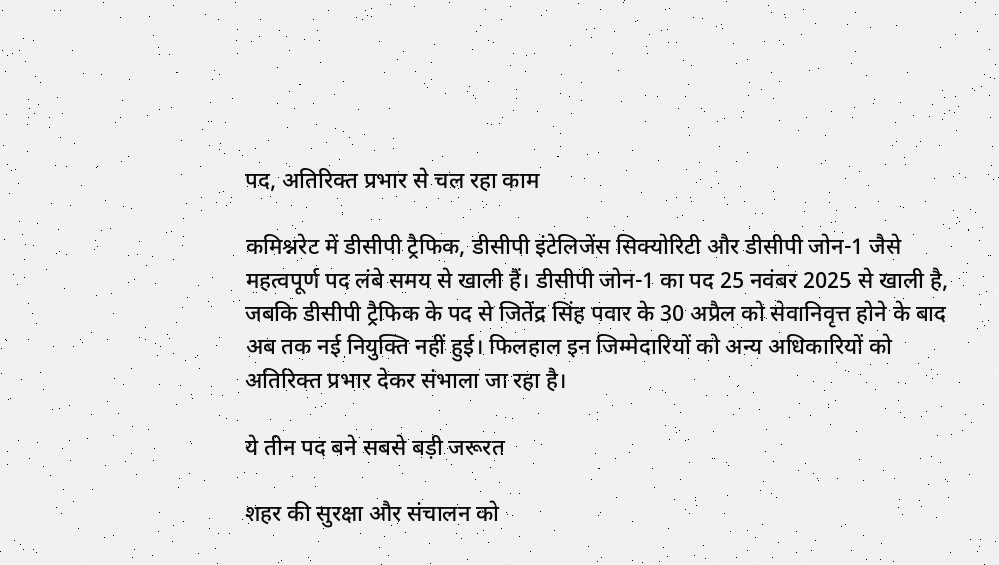पद, अतिरिक्त प्रभार से चल रहा काम

कमिश्नरेट में डीसीपी ट्रैफिक, डीसीपी इंटेलिजेंस सिक्योरिटी और डीसीपी जोन-1 जैसे महत्वपूर्ण पद लंबे समय से खाली हैं। डीसीपी जोन-1 का पद 25 नवंबर 2025 से खाली है, जबकि डीसीपी ट्रैफिक के पद से जितेंद्र सिंह पवार के 30 अप्रैल को सेवानिवृत्त होने के बाद अब तक नई नियुक्ति नहीं हुई। फिलहाल इन जिम्मेदारियों को अन्य अधिकारियों को अतिरिक्त प्रभार देकर संभाला जा रहा है।

ये तीन पद बने सबसे बड़ी जरूरत

शहर की सुरक्षा और संचालन को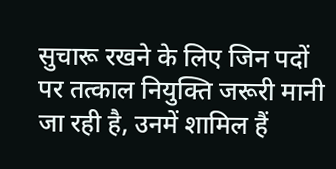सुचारू रखने के लिए जिन पदों पर तत्काल नियुक्ति जरूरी मानी जा रही है, उनमें शामिल हैं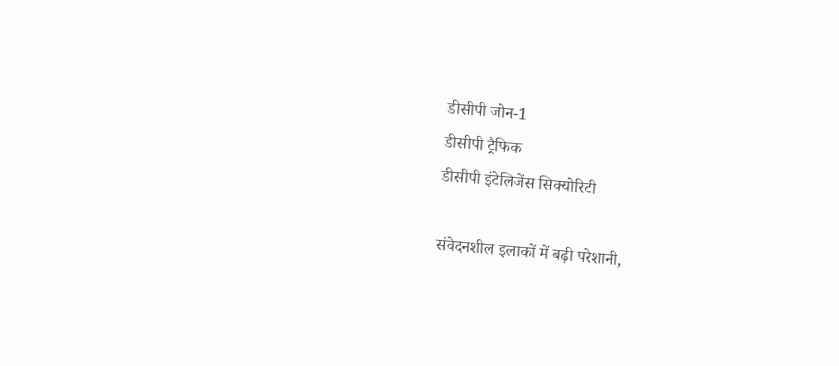डीसीपी जोन-1
डीसीपी ट्रैफिक
डीसीपी इंटेलिजेंस सिक्योरिटी

संवेदनशील इलाकों में बढ़ी परेशानी,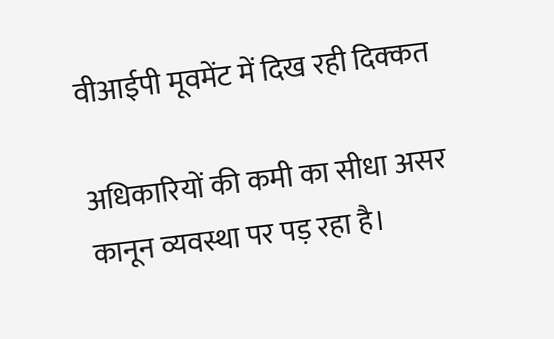वीआईपी मूवमेंट में दिख रही दिक्कत

अधिकारियों की कमी का सीधा असर कानून व्यवस्था पर पड़ रहा है।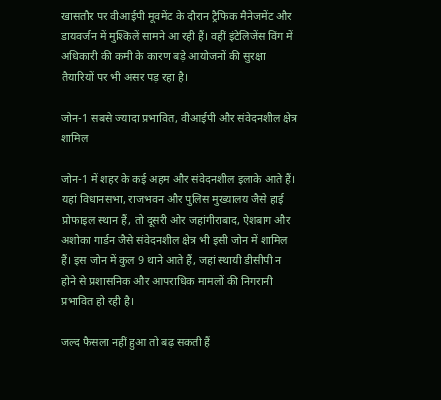खासतौर पर वीआईपी मूवमेंट के दौरान ट्रैफिक मैनेजमेंट और डायवर्जन में मुश्किलें सामने आ रही हैं। वहीं इंटेलिजेंस विंग में अधिकारी की कमी के कारण बड़े आयोजनों की सुरक्षा तैयारियों पर भी असर पड़ रहा है।

जोन-1 सबसे ज्यादा प्रभावित, वीआईपी और संवेदनशील क्षेत्र शामिल

जोन-1 में शहर के कई अहम और संवेदनशील इलाके आते हैं। यहां विधानसभा, राजभवन और पुलिस मुख्यालय जैसे हाई प्रोफाइल स्थान हैं, तो दूसरी ओर जहांगीराबाद, ऐशबाग और अशोका गार्डन जैसे संवेदनशील क्षेत्र भी इसी जोन में शामिल हैं। इस जोन में कुल 9 थाने आते हैं, जहां स्थायी डीसीपी न होने से प्रशासनिक और आपराधिक मामलों की निगरानी प्रभावित हो रही है।

जल्द फैसला नहीं हुआ तो बढ़ सकती हैं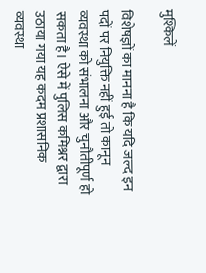मुश्किलें

विशेषज्ञों का मानना है कि यदि जल्द इन पदों पर नियुक्ति नहीं हुई तो कानून व्यवस्था को संभालना और चुनौतीपूर्ण हो सकता है। ऐसे में पुलिस कमिश्नर द्वारा उठाया गया यह कदम प्रशासनिक व्यवस्था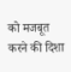को मजबूत करने की दिशा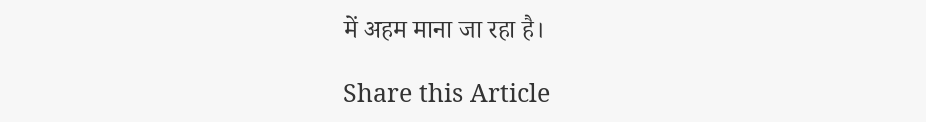में अहम माना जा रहा है।

Share this Article